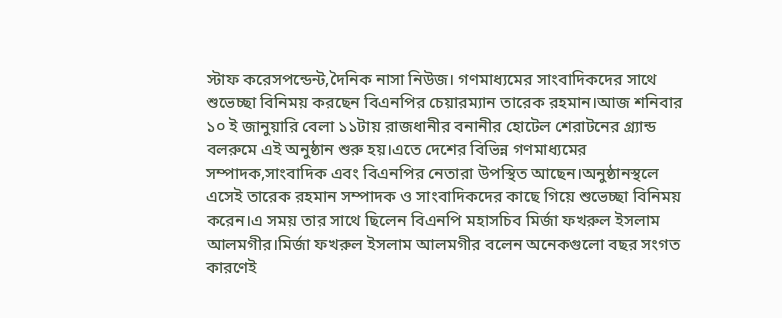স্টাফ করেসপন্ডেন্ট,দৈনিক নাসা নিউজ। গণমাধ্যমের সাংবাদিকদের সাথে শুভেচ্ছা বিনিময় করছেন বিএনপির চেয়ারম্যান তারেক রহমান।আজ শনিবার ১০ ই জানুয়ারি বেলা ১১টায় রাজধানীর বনানীর হোটেল শেরাটনের গ্র্যান্ড বলরুমে এই অনুষ্ঠান শুরু হয়।এতে দেশের বিভিন্ন গণমাধ্যমের সম্পাদক,সাংবাদিক এবং বিএনপির নেতারা উপস্থিত আছেন।অনুষ্ঠানস্থলে এসেই তারেক রহমান সম্পাদক ও সাংবাদিকদের কাছে গিয়ে শুভেচ্ছা বিনিময় করেন।এ সময় তার সাথে ছিলেন বিএনপি মহাসচিব মির্জা ফখরুল ইসলাম আলমগীর।মির্জা ফখরুল ইসলাম আলমগীর বলেন অনেকগুলো বছর সংগত কারণেই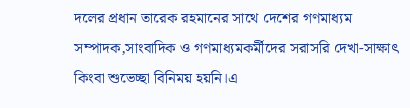দলের প্রধান তারেক রহমানের সাথে দেশের গণমাধ্যম সম্পাদক,সাংবাদিক ও গণমাধ্যমকর্মীদের সরাসরি দেখা-সাক্ষাৎ কিংবা শুভেচ্ছা বিনিময় হয়নি।এ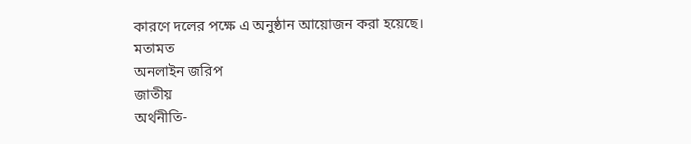কারণে দলের পক্ষে এ অনুষ্ঠান আয়োজন করা হয়েছে।
মতামত
অনলাইন জরিপ
জাতীয়
অর্থনীতি-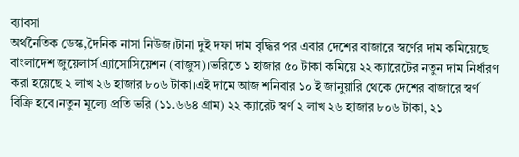ব্যাবসা
অর্থনৈতিক ডেস্ক,দৈনিক নাসা নিউজ।টানা দুই দফা দাম বৃদ্ধির পর এবার দেশের বাজারে স্বর্ণের দাম কমিয়েছে বাংলাদেশ জুয়েলার্স এ্যাসোসিয়েশন (বাজুস)।ভরিতে ১ হাজার ৫০ টাকা কমিয়ে ২২ ক্যারেটের নতুন দাম নির্ধারণ করা হয়েছে ২ লাখ ২৬ হাজার ৮০৬ টাকা।এই দামে আজ শনিবার ১০ ই জানুয়ারি থেকে দেশের বাজারে স্বর্ণ বিক্রি হবে।নতুন মূল্যে প্রতি ভরি (১১.৬৬৪ গ্রাম) ২২ ক্যারেট স্বর্ণ ২ লাখ ২৬ হাজার ৮০৬ টাকা, ২১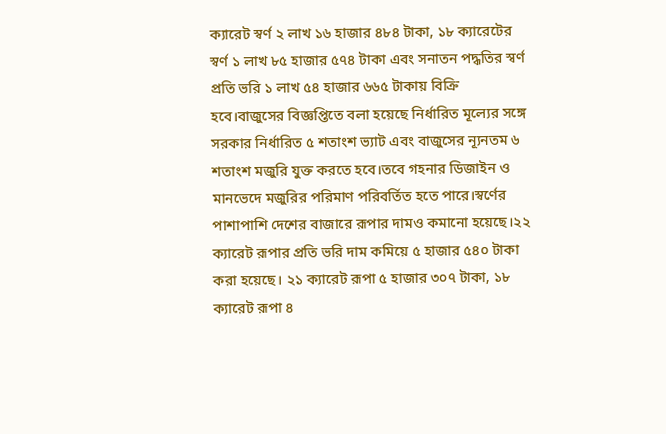ক্যারেট স্বর্ণ ২ লাখ ১৬ হাজার ৪৮৪ টাকা, ১৮ ক্যারেটের স্বর্ণ ১ লাখ ৮৫ হাজার ৫৭৪ টাকা এবং সনাতন পদ্ধতির স্বর্ণ প্রতি ভরি ১ লাখ ৫৪ হাজার ৬৬৫ টাকায় বিক্রি হবে।বাজুসের বিজ্ঞপ্তিতে বলা হয়েছে নির্ধারিত মূল্যের সঙ্গে সরকার নির্ধারিত ৫ শতাংশ ভ্যাট এবং বাজুসের ন্যূনতম ৬ শতাংশ মজুরি যুক্ত করতে হবে।তবে গহনার ডিজাইন ও মানভেদে মজুরির পরিমাণ পরিবর্তিত হতে পারে।স্বর্ণের পাশাপাশি দেশের বাজারে রূপার দামও কমানো হয়েছে।২২ ক্যারেট রূপার প্রতি ভরি দাম কমিয়ে ৫ হাজার ৫৪০ টাকা করা হয়েছে। ২১ ক্যারেট রূপা ৫ হাজার ৩০৭ টাকা, ১৮ ক্যারেট রূপা ৪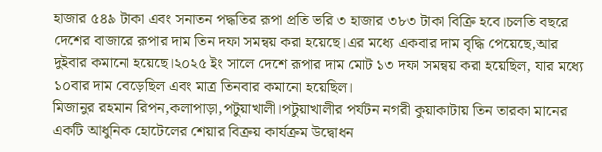হাজার ৫৪৯ টাকা এবং সনাতন পদ্ধতির রূপা প্রতি ভরি ৩ হাজার ৩৮৩ টাকা বিক্রি হবে।চলতি বছরে দেশের বাজারে রূপার দাম তিন দফা সমন্বয় করা হয়েছে।এর মধ্যে একবার দাম বৃদ্ধি পেয়েছে,আর দুইবার কমানো হয়েছে।২০২৫ ইং সালে দেশে রূপার দাম মোট ১৩ দফা সমন্বয় করা হয়েছিল, যার মধ্যে ১০বার দাম বেড়েছিল এবং মাত্র তিনবার কমানো হয়েছিল।
মিজানুর রহমান রিপন,কলাপাড়া,পটুয়াখালী।পটুয়াখালীর পর্যটন নগরী কুয়াকাটায় তিন তারকা মানের একটি আধুনিক হোটেলের শেয়ার বিক্রয় কার্যক্রম উদ্বোধন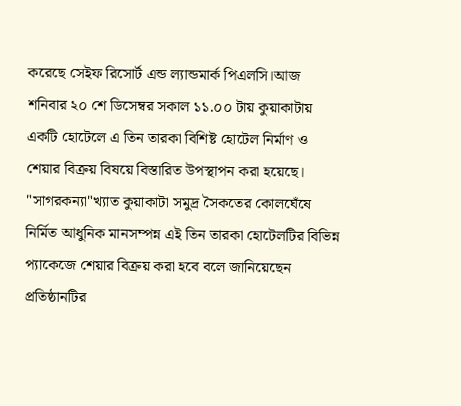করেছে সেইফ রিসোর্ট এন্ড ল্যান্ডমার্ক পিএলসি।আজ শনিবার ২০ শে ডিসেম্বর সকাল ১১.০০ টায় কুয়াকাটায় একটি হোটেলে এ তিন তারকা বিশিষ্ট হোটেল নির্মাণ ও শেয়ার বিক্রয় বিষয়ে বিস্তারিত উপস্থাপন করা হয়েছে। "সাগরকন্যা"খ্যাত কুয়াকাটা সমুদ্র সৈকতের কোলঘেঁষে নির্মিত আধুনিক মানসম্পন্ন এই তিন তারকা হোটেলটির বিভিন্ন প্যাকেজে শেয়ার বিক্রয় করা হবে বলে জানিয়েছেন প্রতিষ্ঠানটির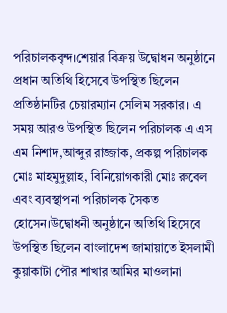পরিচালকবৃন্দ।শেয়ার বিক্রয় উদ্বোধন অনুষ্ঠানে প্রধান অতিথি হিসেবে উপস্থিত ছিলেন প্রতিষ্ঠানটির চেয়ারম্যান সেলিম সরকার। এ সময় আরও উপস্থিত ছিলেন পরিচালক এ এস এম নিশাদ,আব্দুর রাজ্জাক, প্রকল্প পরিচালক মোঃ মাহমুদুল্লাহ, বিনিয়োগকারী মোঃ রুবেল এবং ব্যবস্থাপনা পরিচালক সৈকত হোসেন।উদ্বোধনী অনুষ্ঠানে অতিথি হিসেবে উপস্থিত ছিলেন বাংলাদেশ জামায়াতে ইসলামী কুয়াকাটা পৌর শাখার আমির মাওলানা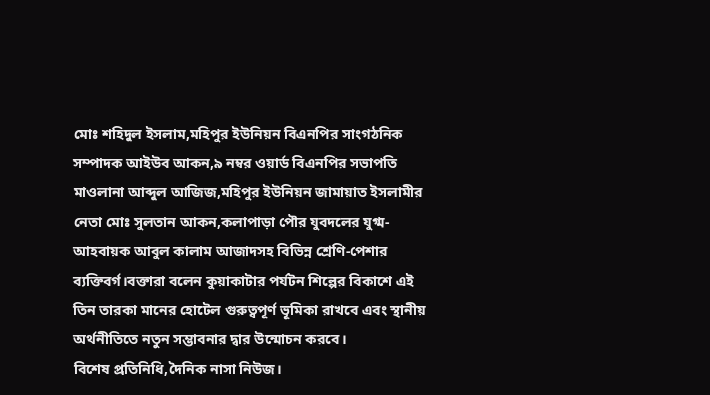মোঃ শহিদুল ইসলাম,মহিপুর ইউনিয়ন বিএনপির সাংগঠনিক সম্পাদক আইউব আকন,৯ নম্বর ওয়ার্ড বিএনপির সভাপতি মাওলানা আব্দুল আজিজ,মহিপুর ইউনিয়ন জামায়াত ইসলামীর নেতা মোঃ সুলতান আকন,কলাপাড়া পৌর যুবদলের যুগ্ম- আহবায়ক আবুল কালাম আজাদসহ বিভিন্ন শ্রেণি-পেশার ব্যক্তিবর্গ।বক্তারা বলেন কুয়াকাটার পর্যটন শিল্পের বিকাশে এই তিন তারকা মানের হোটেল গুরুত্বপূর্ণ ভূমিকা রাখবে এবং স্থানীয় অর্থনীতিতে নতুন সম্ভাবনার দ্বার উন্মোচন করবে।
বিশেষ প্রতিনিধি,দৈনিক নাসা নিউজ।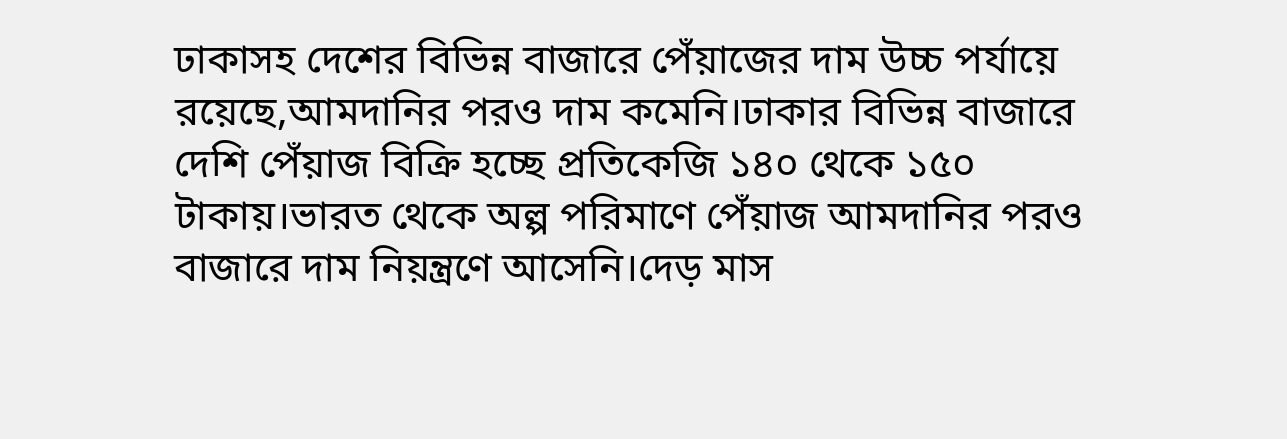ঢাকাসহ দেশের বিভিন্ন বাজারে পেঁয়াজের দাম উচ্চ পর্যায়ে রয়েছে,আমদানির পরও দাম কমেনি।ঢাকার বিভিন্ন বাজারে দেশি পেঁয়াজ বিক্রি হচ্ছে প্রতিকেজি ১৪০ থেকে ১৫০ টাকায়।ভারত থেকে অল্প পরিমাণে পেঁয়াজ আমদানির পরও বাজারে দাম নিয়ন্ত্রণে আসেনি।দেড় মাস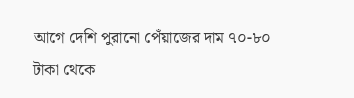আগে দেশি পুরানো পেঁয়াজের দাম ৭০-৮০ টাকা থেকে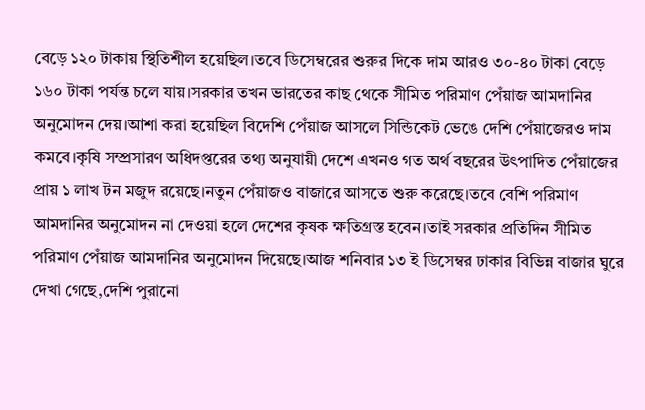বেড়ে ১২০ টাকায় স্থিতিশীল হয়েছিল।তবে ডিসেম্বরের শুরুর দিকে দাম আরও ৩০-৪০ টাকা বেড়ে ১৬০ টাকা পর্যন্ত চলে যায়।সরকার তখন ভারতের কাছ থেকে সীমিত পরিমাণ পেঁয়াজ আমদানির অনুমোদন দেয়।আশা করা হয়েছিল বিদেশি পেঁয়াজ আসলে সিন্ডিকেট ভেঙে দেশি পেঁয়াজেরও দাম কমবে।কৃষি সম্প্রসারণ অধিদপ্তরের তথ্য অনুযায়ী দেশে এখনও গত অর্থ বছরের উৎপাদিত পেঁয়াজের প্রায় ১ লাখ টন মজুদ রয়েছে।নতুন পেঁয়াজও বাজারে আসতে শুরু করেছে।তবে বেশি পরিমাণ আমদানির অনুমোদন না দেওয়া হলে দেশের কৃষক ক্ষতিগ্রস্ত হবেন।তাই সরকার প্রতিদিন সীমিত পরিমাণ পেঁয়াজ আমদানির অনুমোদন দিয়েছে।আজ শনিবার ১৩ ই ডিসেম্বর ঢাকার বিভিন্ন বাজার ঘুরে দেখা গেছে,দেশি পুরানো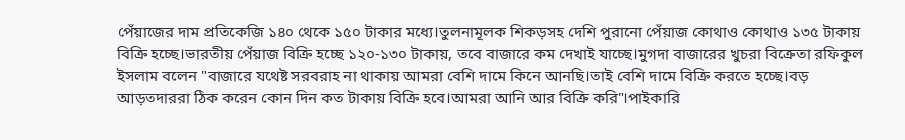পেঁয়াজের দাম প্রতিকেজি ১৪০ থেকে ১৫০ টাকার মধ্যে।তুলনামূলক শিকড়সহ দেশি পুরানো পেঁয়াজ কোথাও কোথাও ১৩৫ টাকায় বিক্রি হচ্ছে।ভারতীয় পেঁয়াজ বিক্রি হচ্ছে ১২০-১৩০ টাকায়, তবে বাজারে কম দেখাই যাচ্ছে।মুগদা বাজারের খুচরা বিক্রেতা রফিকুল ইসলাম বলেন "বাজারে যথেষ্ট সরবরাহ না থাকায় আমরা বেশি দামে কিনে আনছি।তাই বেশি দামে বিক্রি করতে হচ্ছে।বড় আড়তদাররা ঠিক করেন কোন দিন কত টাকায় বিক্রি হবে।আমরা আনি আর বিক্রি করি"।পাইকারি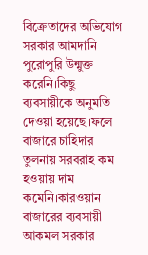বিক্রেতাদের অভিযোগ সরকার আমদানি পুরোপুরি উন্মুক্ত করেনি।কিছু ব্যবসায়ীকে অনুমতি দেওয়া হয়েছে।ফলে বাজারে চাহিদার তুলনায় সরবরাহ কম হওয়ায় দাম কমেনি।কারওয়ান বাজারের ব্যবসায়ী আকমল সরকার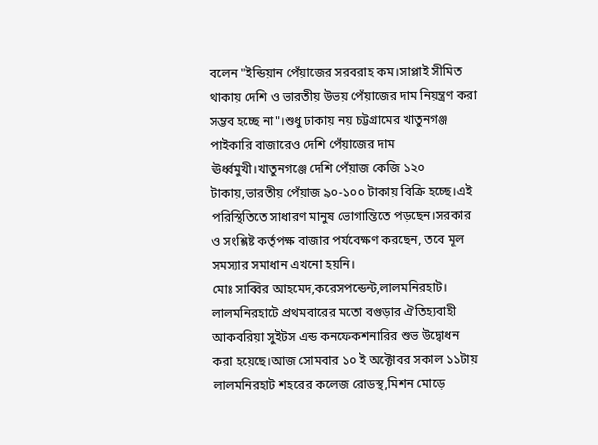বলেন "ইন্ডিয়ান পেঁয়াজের সরবরাহ কম।সাপ্লাই সীমিত থাকায় দেশি ও ভারতীয় উভয় পেঁয়াজের দাম নিয়ন্ত্রণ করা সম্ভব হচ্ছে না"।শুধু ঢাকায় নয় চট্টগ্রামের খাতুনগঞ্জ পাইকারি বাজারেও দেশি পেঁয়াজের দাম ঊর্ধ্বমুখী।খাতুনগঞ্জে দেশি পেঁয়াজ কেজি ১২০ টাকায়,ভারতীয় পেঁয়াজ ৯০-১০০ টাকায় বিক্রি হচ্ছে।এই পরিস্থিতিতে সাধারণ মানুষ ভোগান্তিতে পড়ছেন।সরকার ও সংশ্লিষ্ট কর্তৃপক্ষ বাজার পর্যবেক্ষণ করছেন, তবে মূল সমস্যার সমাধান এখনো হয়নি।
মোঃ সাব্বির আহমেদ,করেসপন্ডেন্ট,লালমনিরহাট। লালমনিরহাটে প্রথমবারের মতো বগুড়ার ঐতিহ্যবাহী আকবরিয়া সুইটস এন্ড কনফেকশনারির শুভ উদ্বোধন করা হয়েছে।আজ সোমবার ১০ ই অক্টোবর সকাল ১১টায় লালমনিরহাট শহরের কলেজ রোডস্থ,মিশন মোড়ে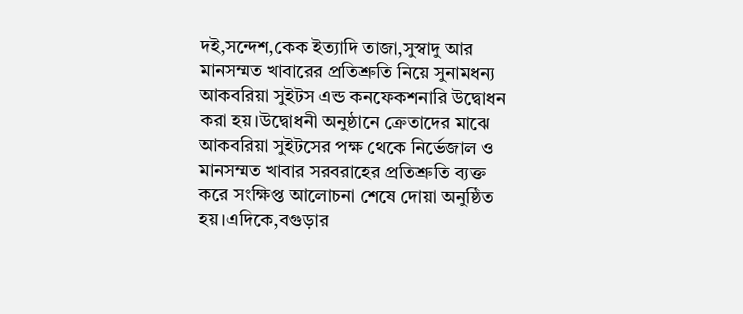দই,সন্দেশ,কেক ইত্যাদি তাজা,সুস্বাদু আর মানসম্মত খাবারের প্রতিশ্রুতি নিয়ে সুনামধন্য আকবরিয়া সুইটস এন্ড কনফেকশনারি উদ্বোধন করা হয়।উদ্বোধনী অনুষ্ঠানে ক্রেতাদের মাঝে আকবরিয়া সুইটসের পক্ষ থেকে নির্ভেজাল ও মানসম্মত খাবার সরবরাহের প্রতিশ্রুতি ব্যক্ত করে সংক্ষিপ্ত আলোচনা শেষে দোয়া অনুষ্ঠিত হয়।এদিকে,বগুড়ার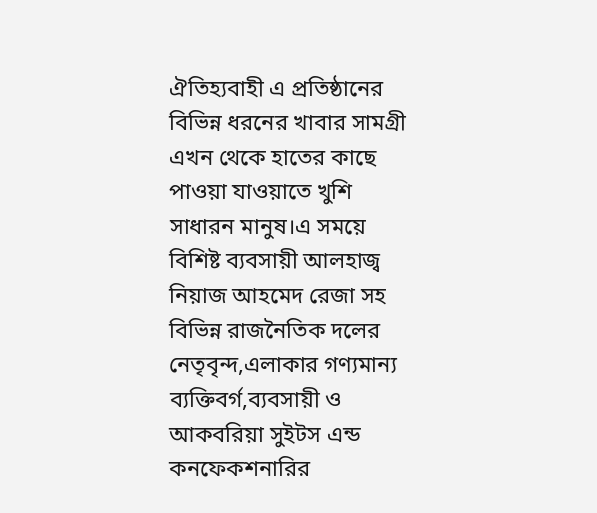ঐতিহ্যবাহী এ প্রতিষ্ঠানের বিভিন্ন ধরনের খাবার সামগ্রী এখন থেকে হাতের কাছে পাওয়া যাওয়াতে খুশি সাধারন মানুষ।এ সময়ে বিশিষ্ট ব্যবসায়ী আলহাজ্ব নিয়াজ আহমেদ রেজা সহ বিভিন্ন রাজনৈতিক দলের নেতৃবৃন্দ,এলাকার গণ্যমান্য ব্যক্তিবর্গ,ব্যবসায়ী ও আকবরিয়া সুইটস এন্ড কনফেকশনারির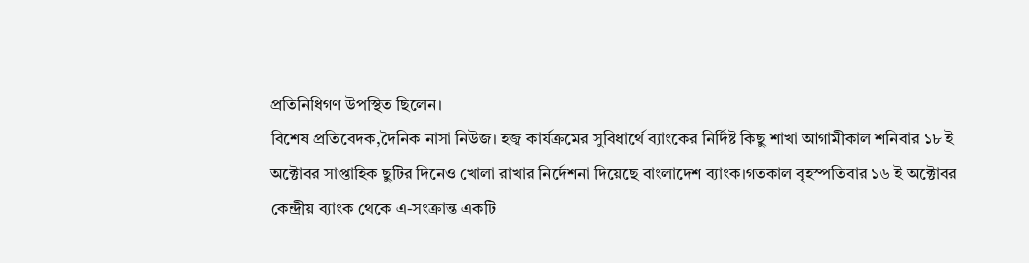প্রতিনিধিগণ উপস্থিত ছিলেন।
বিশেষ প্রতিবেদক,দৈনিক নাসা নিউজ। হজ্ব কার্যক্রমের সুবিধার্থে ব্যাংকের নির্দিষ্ট কিছু শাখা আগামীকাল শনিবার ১৮ ই অক্টোবর সাপ্তাহিক ছুটির দিনেও খোলা রাখার নির্দেশনা দিয়েছে বাংলাদেশ ব্যাংক।গতকাল বৃহস্পতিবার ১৬ ই অক্টোবর কেন্দ্রীয় ব্যাংক থেকে এ-সংক্রান্ত একটি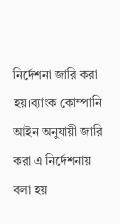নির্দেশনা জারি করা হয়।ব্যাংক কোম্পানি আইন অনুযায়ী জারি করা এ নির্দেশনায় বলা হয়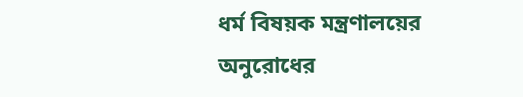ধর্ম বিষয়ক মন্ত্রণালয়ের অনুরোধের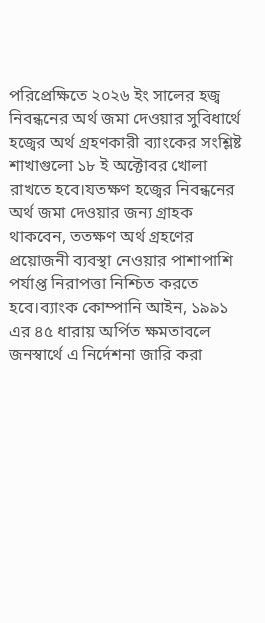পরিপ্রেক্ষিতে ২০২৬ ইং সালের হজ্ব নিবন্ধনের অর্থ জমা দেওয়ার সুবিধার্থে হজ্বের অর্থ গ্রহণকারী ব্যাংকের সংশ্লিষ্ট শাখাগুলো ১৮ ই অক্টোবর খোলা রাখতে হবে।যতক্ষণ হজ্বের নিবন্ধনের অর্থ জমা দেওয়ার জন্য গ্রাহক থাকবেন, ততক্ষণ অর্থ গ্রহণের প্রয়োজনী ব্যবস্থা নেওয়ার পাশাপাশি পর্যাপ্ত নিরাপত্তা নিশ্চিত করতে হবে।ব্যাংক কোম্পানি আইন, ১৯৯১ এর ৪৫ ধারায় অর্পিত ক্ষমতাবলে জনস্বার্থে এ নির্দেশনা জারি করা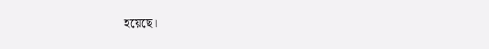হয়েছে।